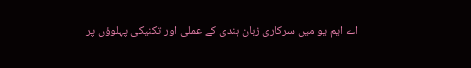اے ایم یو میں سرکاری زبان ہندی کے عملی اور تکنیکی پہلوؤں پر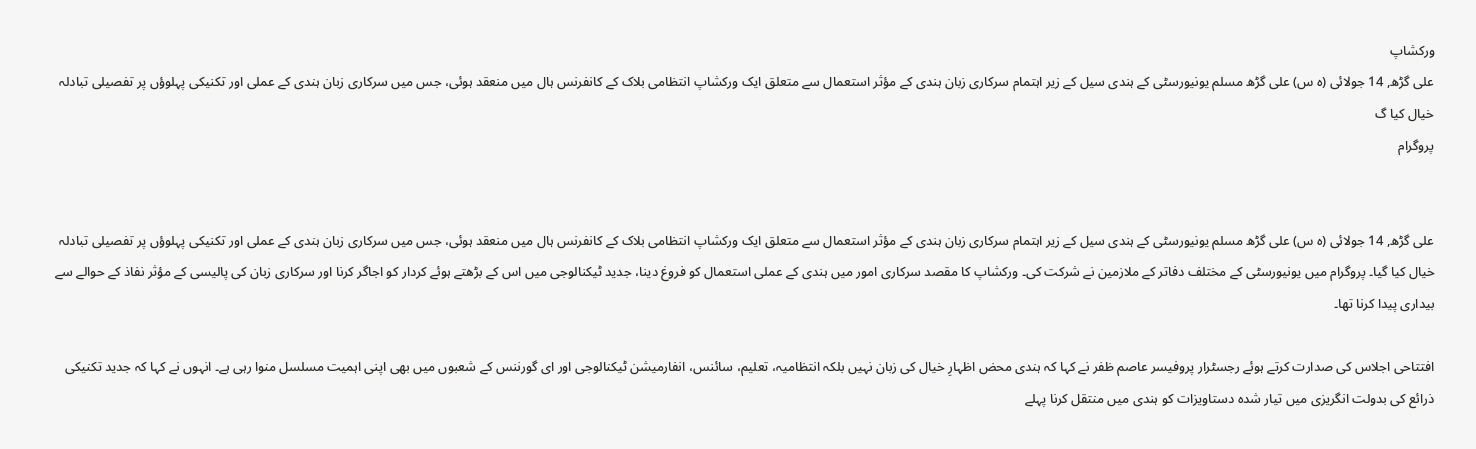ورکشاپ
علی گڑھ, 14 جولائی (ہ س) علی گڑھ مسلم یونیورسٹی کے ہندی سیل کے زیر اہتمام سرکاری زبان ہندی کے مؤثر استعمال سے متعلق ایک ورکشاپ انتظامی بلاک کے کانفرنس ہال میں منعقد ہوئی، جس میں سرکاری زبان ہندی کے عملی اور تکنیکی پہلوؤں پر تفصیلی تبادلہ خیال کیا گ
پروگرام


علی گڑھ, 14 جولائی (ہ س) علی گڑھ مسلم یونیورسٹی کے ہندی سیل کے زیر اہتمام سرکاری زبان ہندی کے مؤثر استعمال سے متعلق ایک ورکشاپ انتظامی بلاک کے کانفرنس ہال میں منعقد ہوئی، جس میں سرکاری زبان ہندی کے عملی اور تکنیکی پہلوؤں پر تفصیلی تبادلہ خیال کیا گیا۔ پروگرام میں یونیورسٹی کے مختلف دفاتر کے ملازمین نے شرکت کی۔ ورکشاپ کا مقصد سرکاری امور میں ہندی کے عملی استعمال کو فروغ دینا، جدید ٹیکنالوجی میں اس کے بڑھتے ہوئے کردار کو اجاگر کرنا اور سرکاری زبان کی پالیسی کے مؤثر نفاذ کے حوالے سے بیداری پیدا کرنا تھا۔

افتتاحی اجلاس کی صدارت کرتے ہوئے رجسٹرار پروفیسر عاصم ظفر نے کہا کہ ہندی محض اظہارِ خیال کی زبان نہیں بلکہ انتظامیہ، تعلیم، سائنس، انفارمیشن ٹیکنالوجی اور ای گورننس کے شعبوں میں بھی اپنی اہمیت مسلسل منوا رہی ہے۔ انہوں نے کہا کہ جدید تکنیکی ذرائع کی بدولت انگریزی میں تیار شدہ دستاویزات کو ہندی میں منتقل کرنا پہلے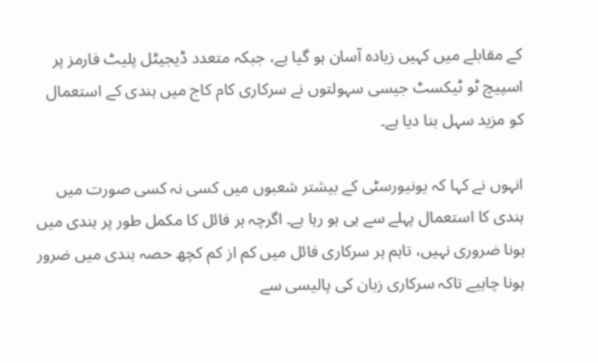کے مقابلے میں کہیں زیادہ آسان ہو گیا ہے، جبکہ متعدد ڈیجیٹل پلیٹ فارمز پر اسپیچ ٹو ٹیکسٹ جیسی سہولتوں نے سرکاری کام کاج میں ہندی کے استعمال کو مزید سہل بنا دیا ہے۔

انہوں نے کہا کہ یونیورسٹی کے بیشتر شعبوں میں کسی نہ کسی صورت میں ہندی کا استعمال پہلے سے ہی ہو رہا ہے۔ اگرچہ ہر فائل کا مکمل طور پر ہندی میں ہونا ضروری نہیں، تاہم ہر سرکاری فائل میں کم از کم کچھ حصہ ہندی میں ضرور ہونا چاہیے تاکہ سرکاری زبان کی پالیسی سے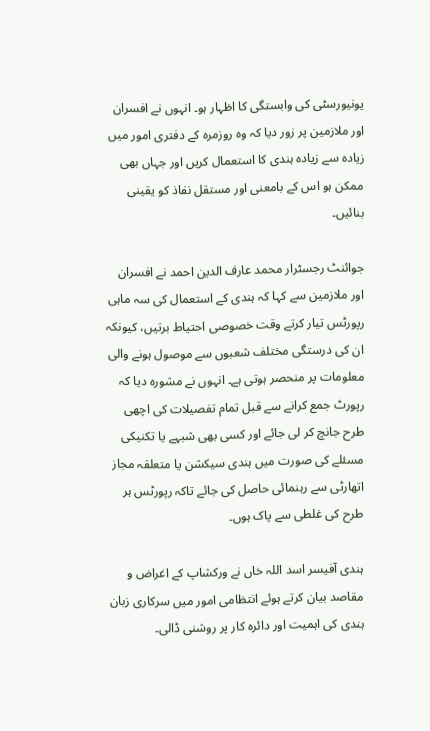یونیورسٹی کی وابستگی کا اظہار ہو۔ انہوں نے افسران اور ملازمین پر زور دیا کہ وہ روزمرہ کے دفتری امور میں زیادہ سے زیادہ ہندی کا استعمال کریں اور جہاں بھی ممکن ہو اس کے بامعنی اور مستقل نفاذ کو یقینی بنائیں۔

جوائنٹ رجسٹرار محمد عارف الدین احمد نے افسران اور ملازمین سے کہا کہ ہندی کے استعمال کی سہ ماہی رپورٹس تیار کرتے وقت خصوصی احتیاط برتیں، کیونکہ ان کی درستگی مختلف شعبوں سے موصول ہونے والی معلومات پر منحصر ہوتی ہے۔ انہوں نے مشورہ دیا کہ رپورٹ جمع کرانے سے قبل تمام تفصیلات کی اچھی طرح جانچ کر لی جائے اور کسی بھی شبہے یا تکنیکی مسئلے کی صورت میں ہندی سیکشن یا متعلقہ مجاز اتھارٹی سے رہنمائی حاصل کی جائے تاکہ رپورٹس ہر طرح کی غلطی سے پاک ہوں۔

ہندی آفیسر اسد اللہ خاں نے ورکشاپ کے اغراض و مقاصد بیان کرتے ہوئے انتظامی امور میں سرکاری زبان ہندی کی اہمیت اور دائرہ کار پر روشنی ڈالی۔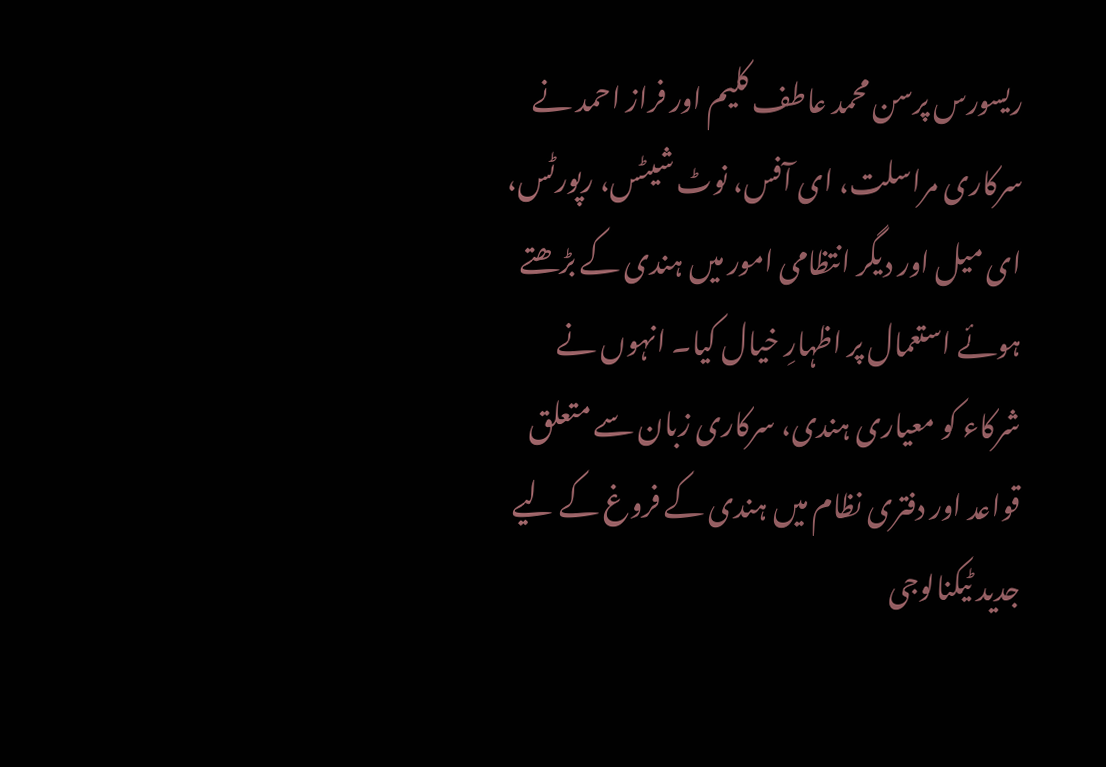ریسورس پرسن محمد عاطف کلیم اور فراز احمد نے سرکاری مراسلت، ای آفس، نوٹ شیٹس، رپورٹس، ای میل اور دیگر انتظامی امور میں ہندی کے بڑھتے ہوئے استعمال پر اظہارِ خیال کیا۔ انہوں نے شرکاء کو معیاری ہندی، سرکاری زبان سے متعلق قواعد اور دفتری نظام میں ہندی کے فروغ کے لیے جدید ٹیکنالوجی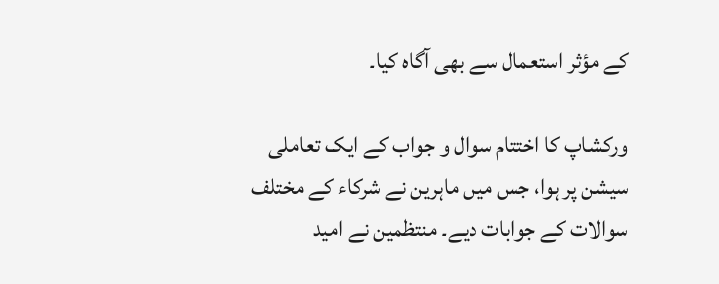کے مؤثر استعمال سے بھی آگاہ کیا۔

ورکشاپ کا اختتام سوال و جواب کے ایک تعاملی سیشن پر ہوا، جس میں ماہرین نے شرکاء کے مختلف سوالات کے جوابات دیے۔ منتظمین نے امید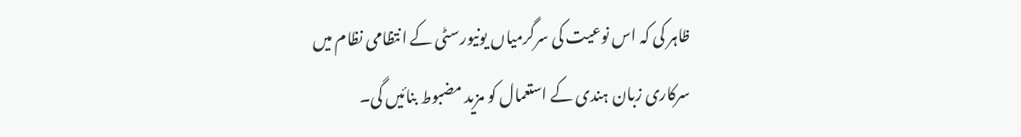ظاہر کی کہ اس نوعیت کی سرگرمیاں یونیورسٹی کے انتظامی نظام میں سرکاری زبان ہندی کے استعمال کو مزید مضبوط بنائیں گی۔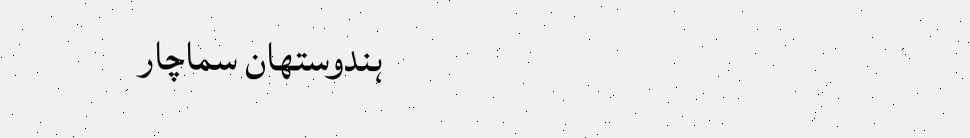ہندوستھان سماچار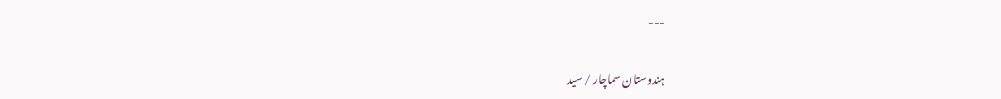---

ہندوستان سماچار / سید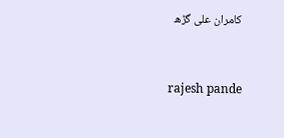کامران علی گڑھ


 rajesh pande